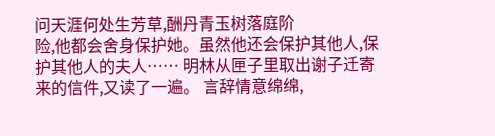问天涯何处生芳草,酬丹青玉树落庭阶
险,他都会舍身保护她。虽然他还会保护其他人,保护其他人的夫人…… 明林从匣子里取出谢子迁寄来的信件,又读了一遍。 言辞情意绵绵,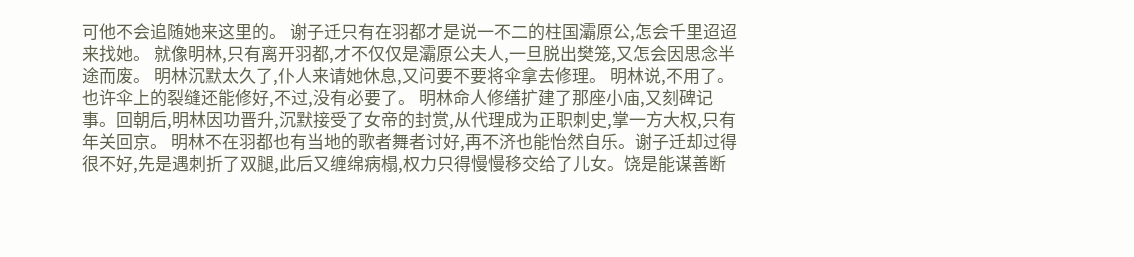可他不会追随她来这里的。 谢子迁只有在羽都才是说一不二的柱国灞原公,怎会千里迢迢来找她。 就像明林,只有离开羽都,才不仅仅是灞原公夫人,一旦脱出樊笼,又怎会因思念半途而废。 明林沉默太久了,仆人来请她休息,又问要不要将伞拿去修理。 明林说,不用了。 也许伞上的裂缝还能修好,不过,没有必要了。 明林命人修缮扩建了那座小庙,又刻碑记事。回朝后,明林因功晋升,沉默接受了女帝的封赏,从代理成为正职刺史,掌一方大权,只有年关回京。 明林不在羽都也有当地的歌者舞者讨好,再不济也能怡然自乐。谢子迁却过得很不好,先是遇刺折了双腿,此后又缠绵病榻,权力只得慢慢移交给了儿女。饶是能谋善断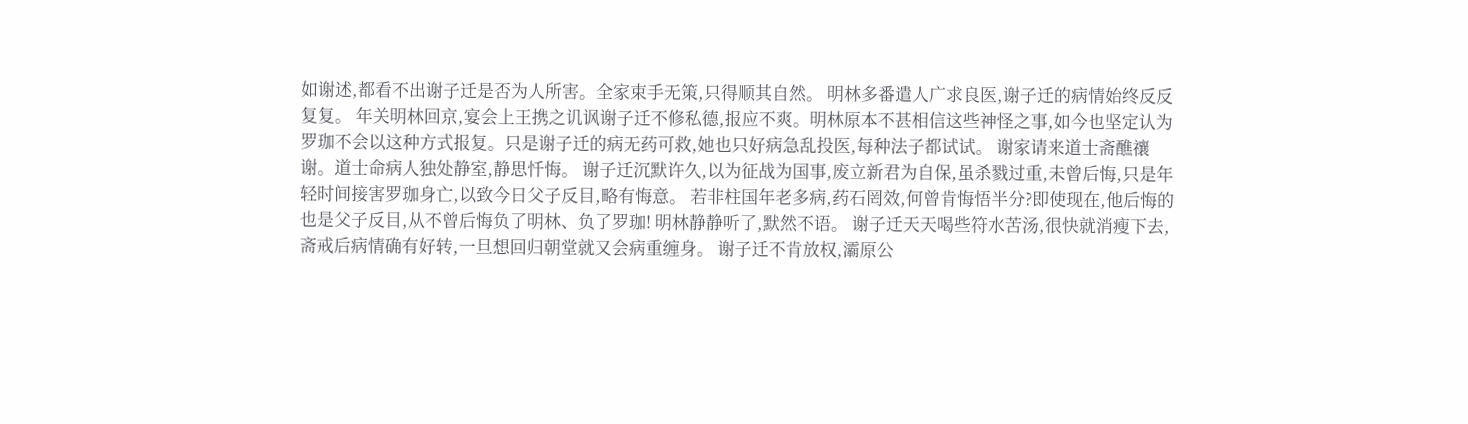如谢述,都看不出谢子迁是否为人所害。全家束手无策,只得顺其自然。 明林多番遣人广求良医,谢子迁的病情始终反反复复。 年关明林回京,宴会上王携之讥讽谢子迁不修私德,报应不爽。明林原本不甚相信这些神怪之事,如今也坚定认为罗珈不会以这种方式报复。只是谢子迁的病无药可救,她也只好病急乱投医,每种法子都试试。 谢家请来道士斋醮禳谢。道士命病人独处静室,静思忏悔。 谢子迁沉默许久,以为征战为国事,废立新君为自保,虽杀戮过重,未曾后悔,只是年轻时间接害罗珈身亡,以致今日父子反目,略有悔意。 若非柱国年老多病,药石罔效,何曾肯悔悟半分?即使现在,他后悔的也是父子反目,从不曾后悔负了明林、负了罗珈! 明林静静听了,默然不语。 谢子迁天天喝些符水苦汤,很快就消瘦下去,斋戒后病情确有好转,一旦想回归朝堂就又会病重缠身。 谢子迁不肯放权,灞原公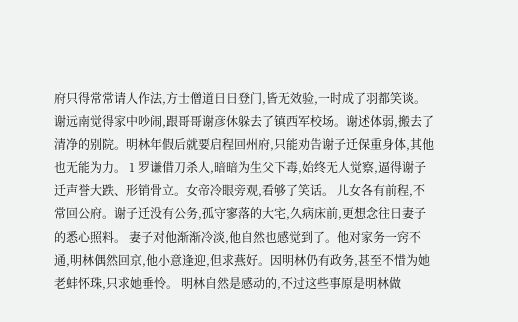府只得常常请人作法,方士僧道日日登门,皆无效验,一时成了羽都笑谈。 谢远南觉得家中吵闹,跟哥哥谢彦休躲去了镇西军校场。谢述体弱,搬去了清净的别院。明林年假后就要启程回州府,只能劝告谢子迁保重身体,其他也无能为力。 1 罗谦借刀杀人,暗暗为生父下毒,始终无人觉察,逼得谢子迁声誉大跌、形销骨立。女帝冷眼旁观,看够了笑话。 儿女各有前程,不常回公府。谢子迁没有公务,孤守寥落的大宅,久病床前,更想念往日妻子的悉心照料。 妻子对他渐渐冷淡,他自然也感觉到了。他对家务一窍不通,明林偶然回京,他小意逢迎,但求燕好。因明林仍有政务,甚至不惜为她老蚌怀珠,只求她垂怜。 明林自然是感动的,不过这些事原是明林做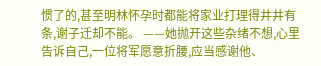惯了的,甚至明林怀孕时都能将家业打理得井井有条,谢子迁却不能。 ——她抛开这些杂绪不想,心里告诉自己,一位将军愿意折腰,应当感谢他、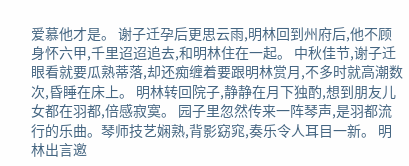爱慕他才是。 谢子迁孕后更思云雨,明林回到州府后,他不顾身怀六甲,千里迢迢追去,和明林住在一起。 中秋佳节,谢子迁眼看就要瓜熟蒂落,却还痴缠着要跟明林赏月,不多时就高潮数次,昏睡在床上。 明林转回院子,静静在月下独酌,想到朋友儿女都在羽都,倍感寂寞。 园子里忽然传来一阵琴声,是羽都流行的乐曲。琴师技艺娴熟,背影窈窕,奏乐令人耳目一新。 明林出言邀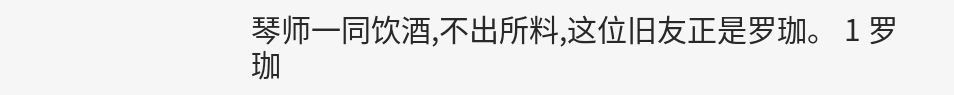琴师一同饮酒,不出所料,这位旧友正是罗珈。 1 罗珈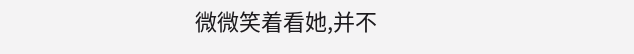微微笑着看她,并不